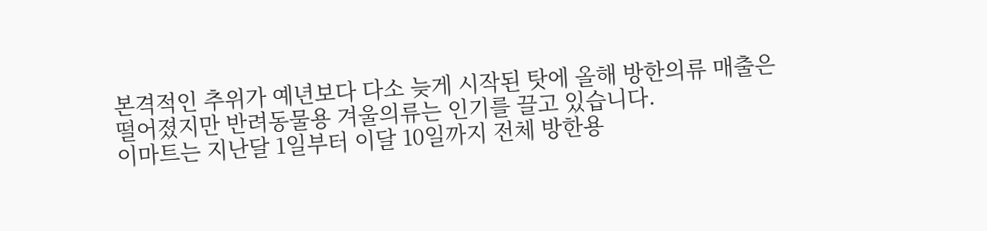본격적인 추위가 예년보다 다소 늦게 시작된 탓에 올해 방한의류 매출은 떨어졌지만 반려동물용 겨울의류는 인기를 끌고 있습니다.
이마트는 지난달 1일부터 이달 10일까지 전체 방한용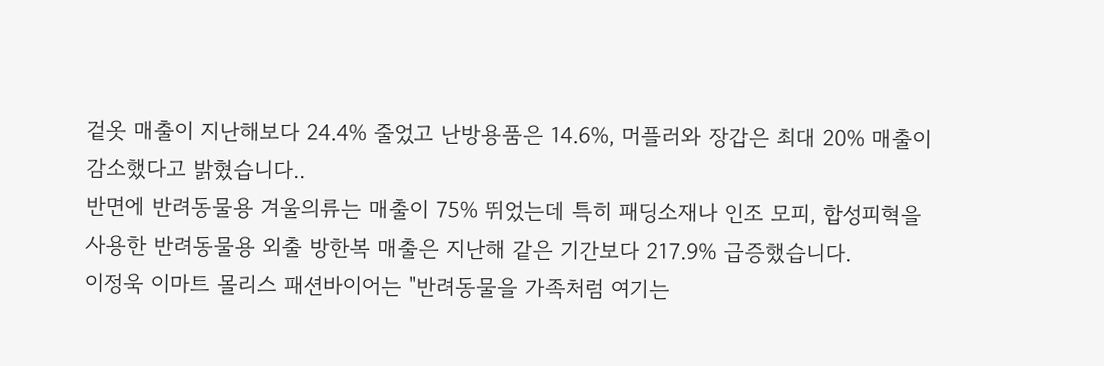겉옷 매출이 지난해보다 24.4% 줄었고 난방용품은 14.6%, 머플러와 장갑은 최대 20% 매출이 감소했다고 밝혔습니다..
반면에 반려동물용 겨울의류는 매출이 75% 뛰었는데 특히 패딩소재나 인조 모피, 합성피혁을 사용한 반려동물용 외출 방한복 매출은 지난해 같은 기간보다 217.9% 급증했습니다.
이정욱 이마트 몰리스 패션바이어는 "반려동물을 가족처럼 여기는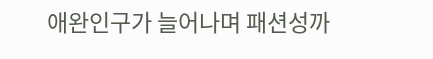애완인구가 늘어나며 패션성까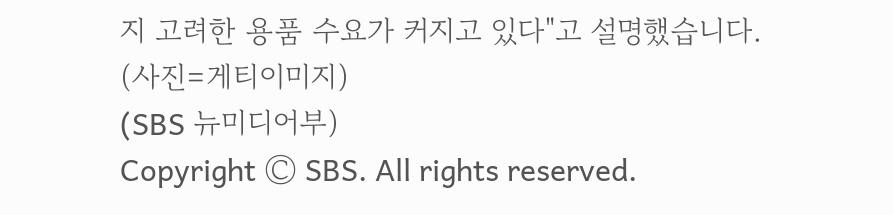지 고려한 용품 수요가 커지고 있다"고 설명했습니다.
(사진=게티이미지)
(SBS 뉴미디어부)
Copyright Ⓒ SBS. All rights reserved.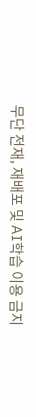무단 전재, 재배포 및 AI학습 이용 금지